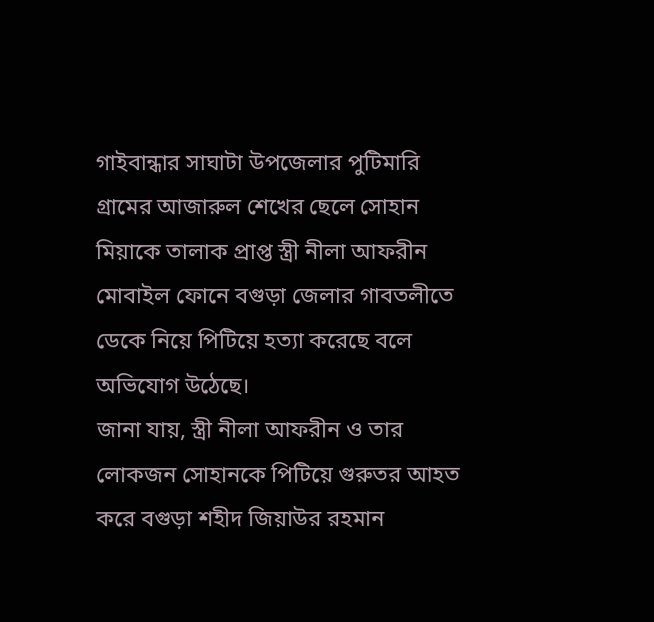গাইবান্ধার সাঘাটা উপজেলার পুটিমারি গ্রামের আজারুল শেখের ছেলে সোহান মিয়াকে তালাক প্রাপ্ত স্ত্রী নীলা আফরীন মোবাইল ফোনে বগুড়া জেলার গাবতলীতে ডেকে নিয়ে পিটিয়ে হত্যা করেছে বলে অভিযোগ উঠেছে।
জানা যায়, স্ত্রী নীলা আফরীন ও তার লোকজন সোহানকে পিটিয়ে গুরুতর আহত করে বগুড়া শহীদ জিয়াউর রহমান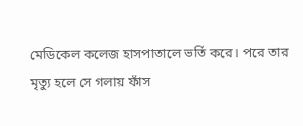মেডিকেল কলেজ হাসপাতালে ভর্তি করে। পরে তার মৃত্যু হলে সে গলায় ফাঁস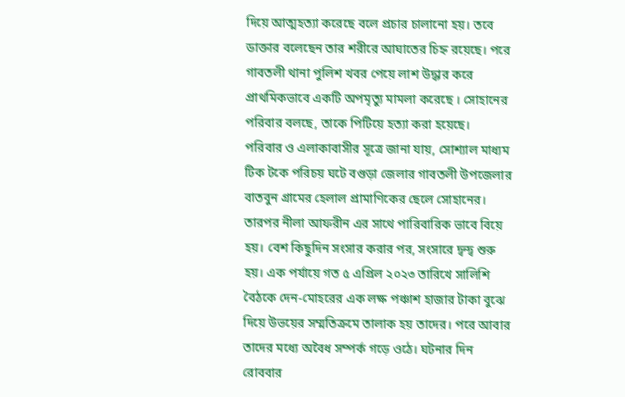দিয়ে আত্মহত্যা করেছে বলে প্রচার চালানো হয়। তবে ডাক্তার বলেছেন তার শরীরে আঘাতের চিহ্ন রয়েছে। পরে গাবতলী থানা পুলিশ খবর পেয়ে লাশ উদ্ধার করে প্রাথমিকভাবে একটি অপমৃত্যু মামলা করেছে । সোহানের পরিবার বলছে, তাকে পিটিয়ে হত্যা করা হয়েছে।
পরিবার ও এলাকাবাসীর সূত্রে জানা যায়, সোশ্যাল মাধ্যম টিক টকে পরিচয় ঘটে বগুড়া জেলার গাবতলী উপজেলার বাতবুন গ্রামের হেলাল প্রামাণিকের ছেলে সোহানের। তারপর নীলা আফরীন এর সাথে পারিবারিক ভাবে বিয়ে হয়। বেশ কিছুদিন সংসার করার পর, সংসারে দ্বন্দ্ব শুরু হয়। এক পর্যায়ে গত ৫ এপ্রিল ২০২৩ তারিখে সালিশি বৈঠকে দেন-মোহরের এক লক্ষ পঞ্চাশ হাজার টাকা বুঝে দিয়ে উভয়ের সম্মতিক্রমে তালাক হয় তাদের। পরে আবার তাদের মধ্যে অবৈধ সম্পর্ক গড়ে ওঠে। ঘটনার দিন রোববার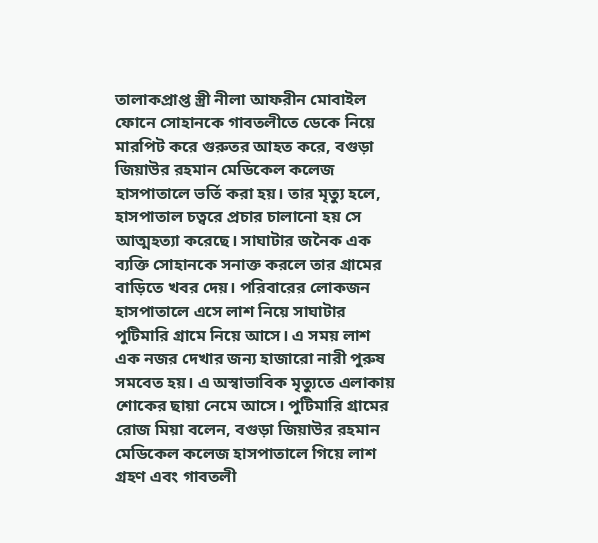তালাকপ্রাপ্ত স্ত্রী নীলা আফরীন মোবাইল ফোনে সোহানকে গাবতলীতে ডেকে নিয়ে মারপিট করে গুরুতর আহত করে, বগুড়া জিয়াউর রহমান মেডিকেল কলেজ হাসপাতালে ভর্তি করা হয়। তার মৃত্যু হলে, হাসপাতাল চত্বরে প্রচার চালানো হয় সে আত্মহত্যা করেছে। সাঘাটার জনৈক এক ব্যক্তি সোহানকে সনাক্ত করলে তার গ্রামের বাড়িতে খবর দেয়। পরিবারের লোকজন হাসপাতালে এসে লাশ নিয়ে সাঘাটার পুটিমারি গ্রামে নিয়ে আসে। এ সময় লাশ এক নজর দেখার জন্য হাজারো নারী পুরুষ সমবেত হয়। এ অস্বাভাবিক মৃত্যুতে এলাকায় শোকের ছায়া নেমে আসে। পুটিমারি গ্রামের রোজ মিয়া বলেন, বগুড়া জিয়াউর রহমান মেডিকেল কলেজ হাসপাতালে গিয়ে লাশ গ্রহণ এবং গাবতলী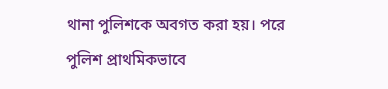থানা পুলিশকে অবগত করা হয়। পরে পুলিশ প্রাথমিকভাবে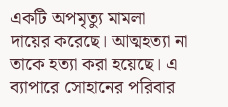একটি অপমৃত্যু মামলা দায়ের করেছে। আত্মহত্যা না তাকে হত্যা করা হয়েছে। এ ব্যাপারে সোহানের পরিবার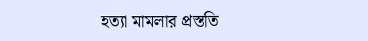হত্যা মামলার প্রস্ততি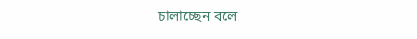চালাচ্ছেন বলে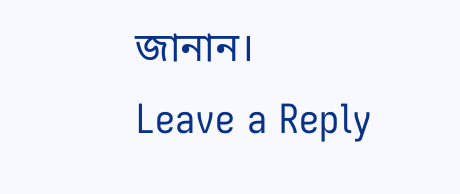জানান।
Leave a Reply